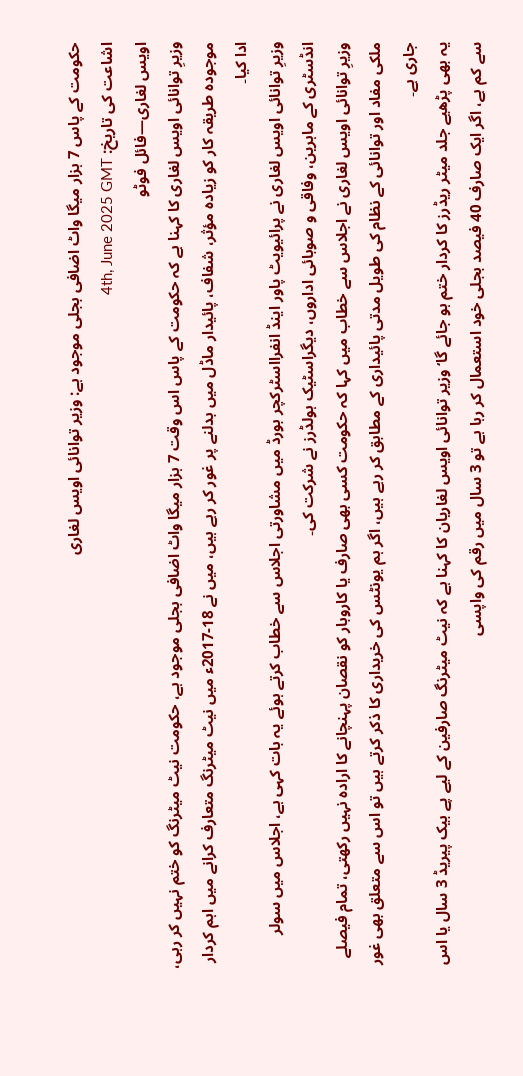حکومت کے پاس 7 ہزار میگا واٹ اضافی بجلی موجود ہے: وزیر توانائی اویس لغاری
اشاعت کی تاریخ: 4th, June 2025 GMT
اویس لغاری—فائل فوٹو
وزیرِ توانائی اویس لغاری کا کہنا ہے کہ حکومت کے پاس اس وقت 7 ہزار میگا واٹ اضافی بجلی موجود ہے، حکومت نیٹ میٹرنگ کو ختم نہیں کر رہی، موجودہ طریقہ کار کو زیادہ مؤثر، شفاف، پائیدار ماڈل میں بدلنے پر غور کر رہے ہیں، میں نے 18-2017ء میں نیٹ میٹرنگ متعارف کرانے میں اہم کردار ادا کیا۔
وزیرِ توانائی اویس لغاری نے پرائیویٹ پاور اینڈ انفرااسٹرکچر بورڈ میں مشاورتی اجلاس سے خطاب کرتے ہوئے یہ بات کہی ہے، اجلاس میں سولر انڈسٹری کے ماہرین، وفاقی و صوبائی اداروں، دیگراسٹیک ہولڈرز نے شرکت کی۔
وزیرِ توانائی اویس لغاری نے اجلاس سے خطاب میں کہا کہ حکومت کسی بھی صارف یا کاروبار کو نقصان پہنچانے کا ارادہ نہیں رکھتی، تمام فیصلے ملکی مفاد اور توانائی کے نظام کی طویل مدتی پائیداری کے مطابق کر رہے ہیں، اگر ہم یونٹس کی خریداری کا ذکر کرتے ہیں تو اس سے متعلق بھی غور جاری ہے۔
یہ بھی پڑھیے جلد میٹر ریڈرز کا کردار ختم ہو جائے گا‘ وزیر توانائی اویس لغاریان کا کہنا ہے کہ نیٹ میٹرنگ صارفین کے لیے پے بیک پیریڈ 3 سال یا اس سے کم ہے، اگر ایک صارف 40 فیصد بجلی خود استعمال کر رہا ہے تو 3 سال میں رقم کی واپسی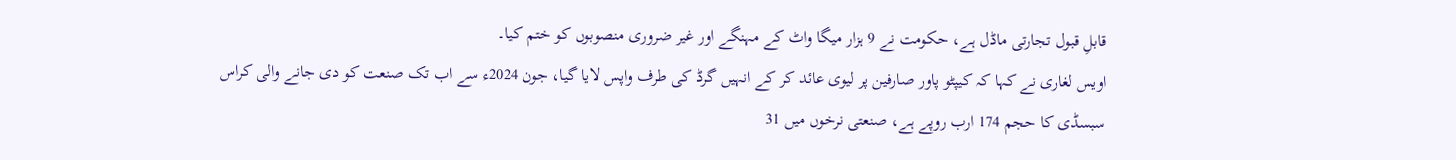قابلِ قبول تجارتی ماڈل ہے، حکومت نے 9 ہزار میگا واٹ کے مہنگے اور غیر ضروری منصوبوں کو ختم کیا۔
اویس لغاری نے کہا کہ کیپٹو پاور صارفین پر لیوی عائد کر کے انہیں گرڈ کی طرف واپس لایا گیا، جون 2024ء سے اب تک صنعت کو دی جانے والی کراس سبسڈی کا حجم 174 ارب روپے ہے، صنعتی نرخوں میں 31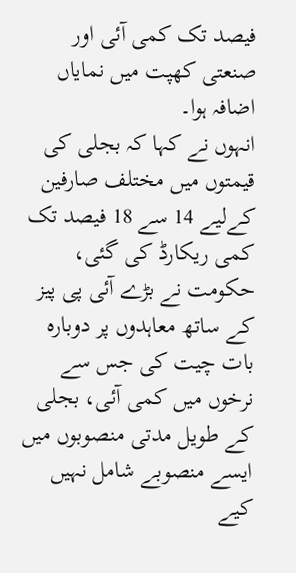فیصد تک کمی آئی اور صنعتی کھپت میں نمایاں اضافہ ہوا۔
انہوں نے کہا کہ بجلی کی قیمتوں میں مختلف صارفین کےلیے 14 سے 18 فیصد تک کمی ریکارڈ کی گئی، حکومت نے بڑے آئی پی پیز کے ساتھ معاہدوں پر دوبارہ بات چیت کی جس سے نرخوں میں کمی آئی، بجلی کے طویل مدتی منصوبوں میں ایسے منصوبے شامل نہیں کیے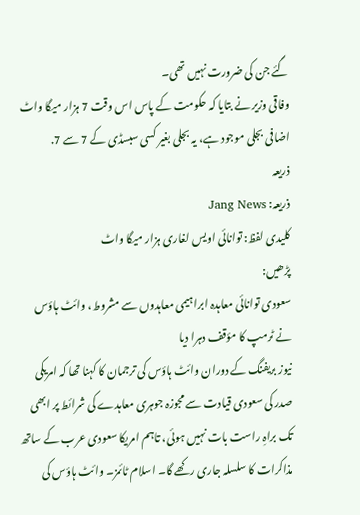گئے جن کی ضرورت نہیں تھی۔
وفاقی وزیر نے بتایا کہ حکومت کے پاس اس وقت 7 ہزار میگا واٹ اضافی بجلی موجود ہے، یہ بجلی بغیر کسی سبسڈی کے 7 سے 7.
ذریعہ
ذریعہ: Jang News
کلیدی لفظ: توانائی اویس لغاری ہزار میگا واٹ
پڑھیں:
سعودی توانائی معاہدہ ابراہیمی معاہدوں سے مشروط، وائٹ ہاؤس نے ٹرمپ کا مؤقف دہرا دیا
نیوز بریفنگ کے دوران وائٹ ہاؤس کی ترجمان کا کہنا تھا کہ امریکی صدر کی سعودی قیادت سے مجوزہ جوہری معاہدے کی شرائط پر ابھی تک براہِ راست بات نہیں ہوئی، تاہم امریکا سعودی عرب کے ساتھ مذاکرات کا سلسلہ جاری رکھے گا۔ اسلام ٹائمز۔ وائٹ ہاؤس کی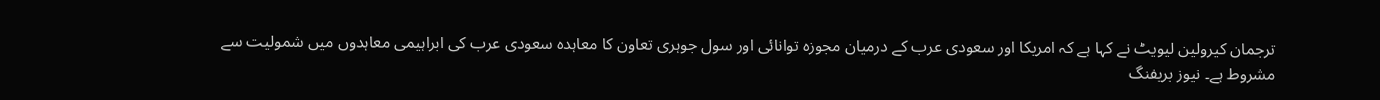ترجمان کیرولین لیویٹ نے کہا ہے کہ امریکا اور سعودی عرب کے درمیان مجوزہ توانائی اور سول جوہری تعاون کا معاہدہ سعودی عرب کی ابراہیمی معاہدوں میں شمولیت سے مشروط ہے۔ نیوز بریفنگ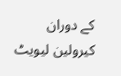کے دوران کیرولین لیویٹ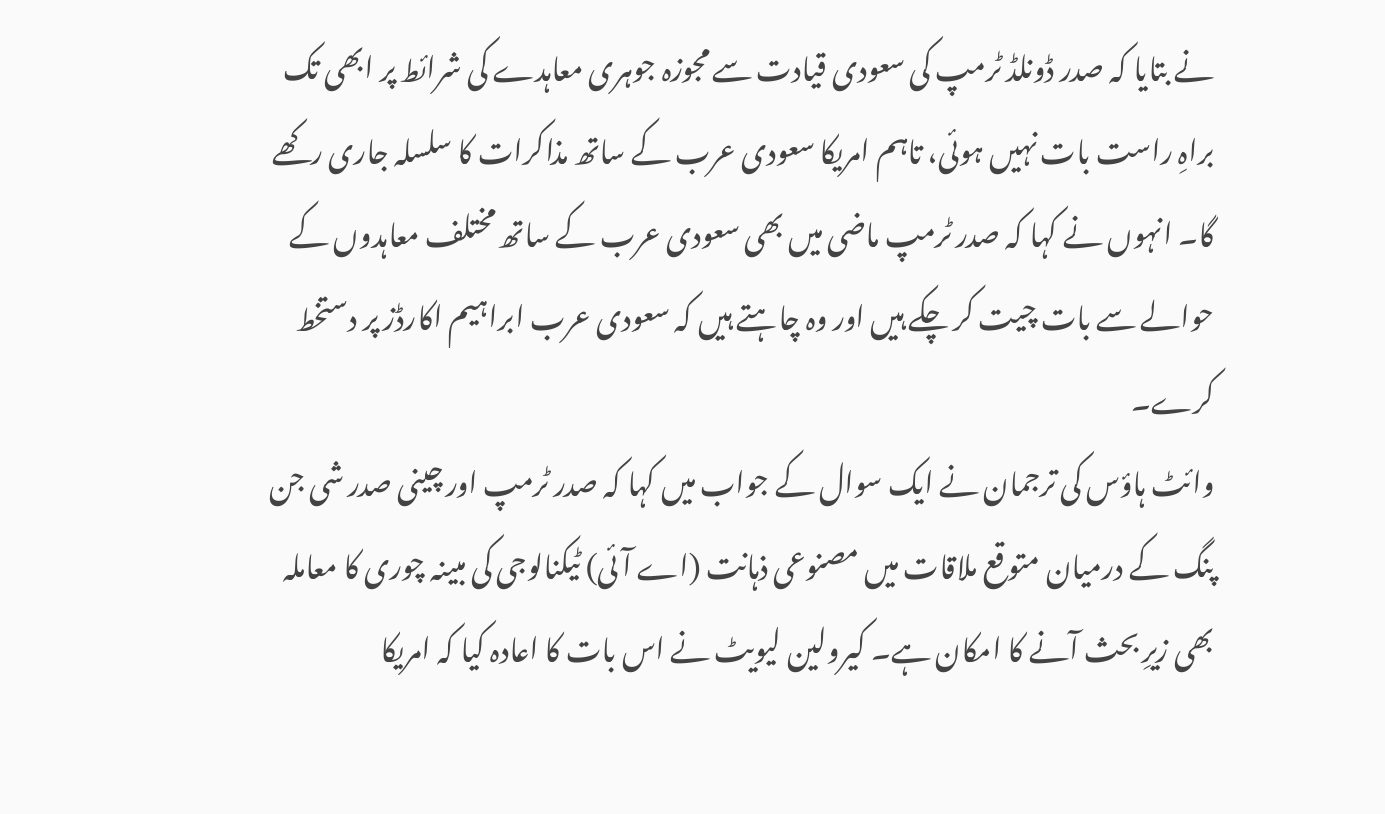نے بتایا کہ صدر ڈونلڈ ٹرمپ کی سعودی قیادت سے مجوزہ جوہری معاہدے کی شرائط پر ابھی تک براہِ راست بات نہیں ہوئی، تاہم امریکا سعودی عرب کے ساتھ مذاکرات کا سلسلہ جاری رکھے گا۔ انہوں نے کہا کہ صدر ٹرمپ ماضی میں بھی سعودی عرب کے ساتھ مختلف معاہدوں کے حوالے سے بات چیت کر چکے ہیں اور وہ چاہتے ہیں کہ سعودی عرب ابراہیم اکارڈز پر دستخط کرے۔
وائٹ ہاؤس کی ترجمان نے ایک سوال کے جواب میں کہا کہ صدر ٹرمپ اور چینی صدر شی جن پنگ کے درمیان متوقع ملاقات میں مصنوعی ذہانت (اے آئی) ٹیکنالوجی کی مبینہ چوری کا معاملہ بھی زیرِ بحث آنے کا امکان ہے۔ کیرولین لیویٹ نے اس بات کا اعادہ کیا کہ امریکا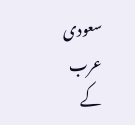سعودی عرب کے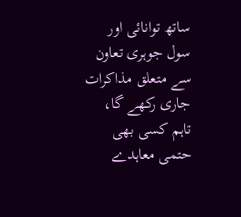ساتھ توانائی اور سول جوہری تعاون سے متعلق مذاکرات جاری رکھے گا، تاہم کسی بھی حتمی معاہدے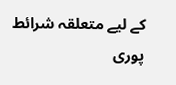کے لیے متعلقہ شرائط پوری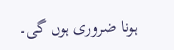ہونا ضروری ہوں گی۔